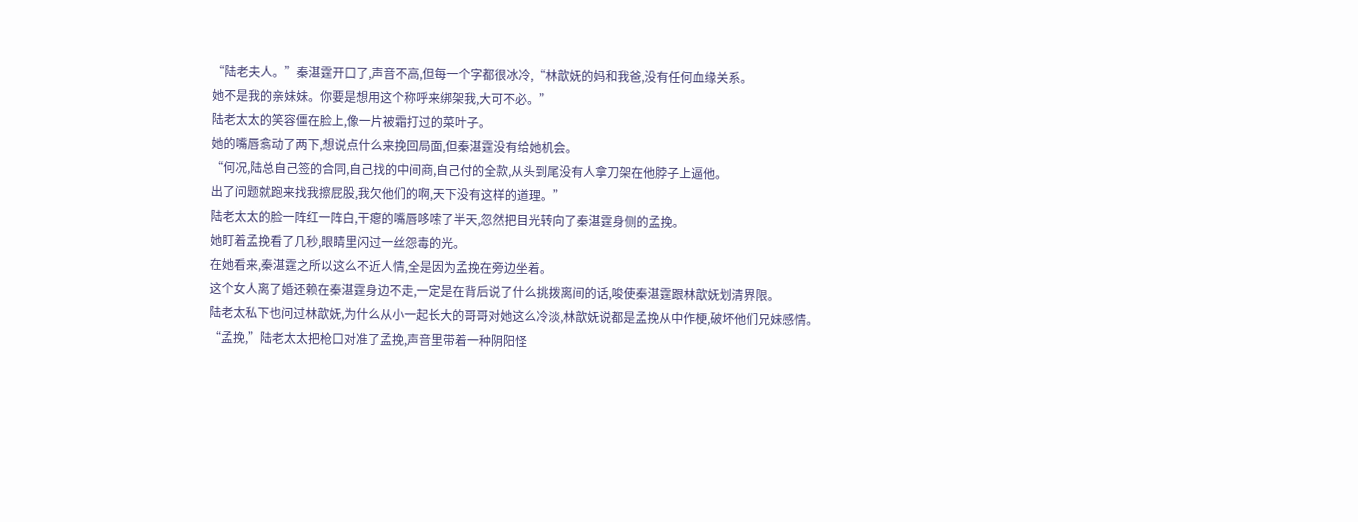“陆老夫人。”秦湛霆开口了,声音不高,但每一个字都很冰冷,“林歆妩的妈和我爸,没有任何血缘关系。
她不是我的亲妹妹。你要是想用这个称呼来绑架我,大可不必。”
陆老太太的笑容僵在脸上,像一片被霜打过的菜叶子。
她的嘴唇翕动了两下,想说点什么来挽回局面,但秦湛霆没有给她机会。
“何况,陆总自己签的合同,自己找的中间商,自己付的全款,从头到尾没有人拿刀架在他脖子上逼他。
出了问题就跑来找我擦屁股,我欠他们的啊,天下没有这样的道理。”
陆老太太的脸一阵红一阵白,干瘪的嘴唇哆嗦了半天,忽然把目光转向了秦湛霆身侧的孟挽。
她盯着孟挽看了几秒,眼睛里闪过一丝怨毒的光。
在她看来,秦湛霆之所以这么不近人情,全是因为孟挽在旁边坐着。
这个女人离了婚还赖在秦湛霆身边不走,一定是在背后说了什么挑拨离间的话,唆使秦湛霆跟林歆妩划清界限。
陆老太私下也问过林歆妩,为什么从小一起长大的哥哥对她这么冷淡,林歆妩说都是孟挽从中作梗,破坏他们兄妹感情。
“孟挽,”陆老太太把枪口对准了孟挽,声音里带着一种阴阳怪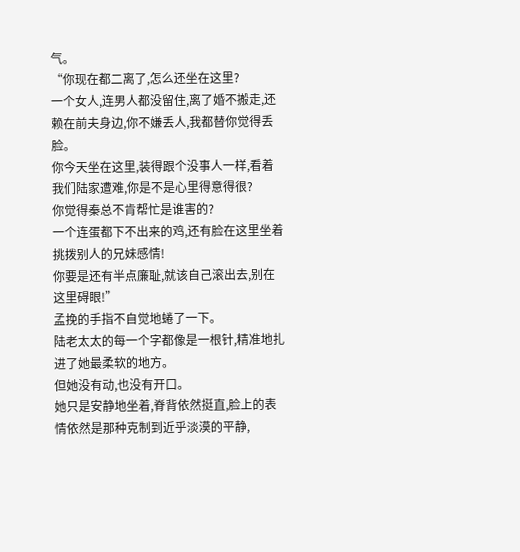气。
“你现在都二离了,怎么还坐在这里?
一个女人,连男人都没留住,离了婚不搬走,还赖在前夫身边,你不嫌丢人,我都替你觉得丢脸。
你今天坐在这里,装得跟个没事人一样,看着我们陆家遭难,你是不是心里得意得很?
你觉得秦总不肯帮忙是谁害的?
一个连蛋都下不出来的鸡,还有脸在这里坐着挑拨别人的兄妹感情!
你要是还有半点廉耻,就该自己滚出去,别在这里碍眼!”
孟挽的手指不自觉地蜷了一下。
陆老太太的每一个字都像是一根针,精准地扎进了她最柔软的地方。
但她没有动,也没有开口。
她只是安静地坐着,脊背依然挺直,脸上的表情依然是那种克制到近乎淡漠的平静,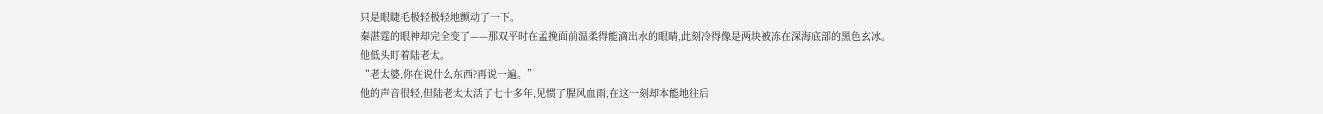只是眼睫毛极轻极轻地颤动了一下。
秦湛霆的眼神却完全变了——那双平时在孟挽面前温柔得能滴出水的眼睛,此刻冷得像是两块被冻在深海底部的黑色玄冰。
他低头盯着陆老太。
“老太婆,你在说什么东西?再说一遍。”
他的声音很轻,但陆老太太活了七十多年,见惯了腥风血雨,在这一刻却本能地往后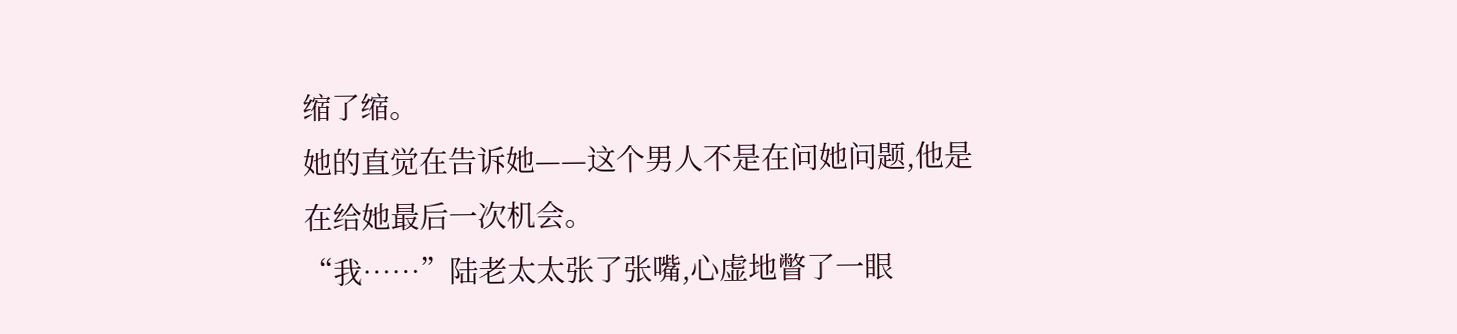缩了缩。
她的直觉在告诉她——这个男人不是在问她问题,他是在给她最后一次机会。
“我……”陆老太太张了张嘴,心虚地瞥了一眼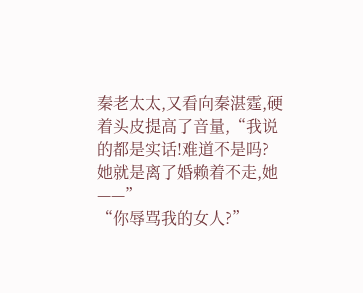秦老太太,又看向秦湛霆,硬着头皮提高了音量,“我说的都是实话!难道不是吗?她就是离了婚赖着不走,她——”
“你辱骂我的女人?”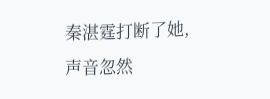秦湛霆打断了她,声音忽然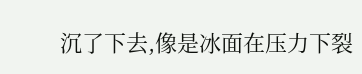沉了下去,像是冰面在压力下裂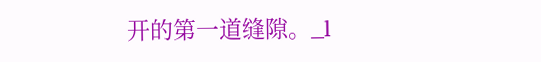开的第一道缝隙。_l